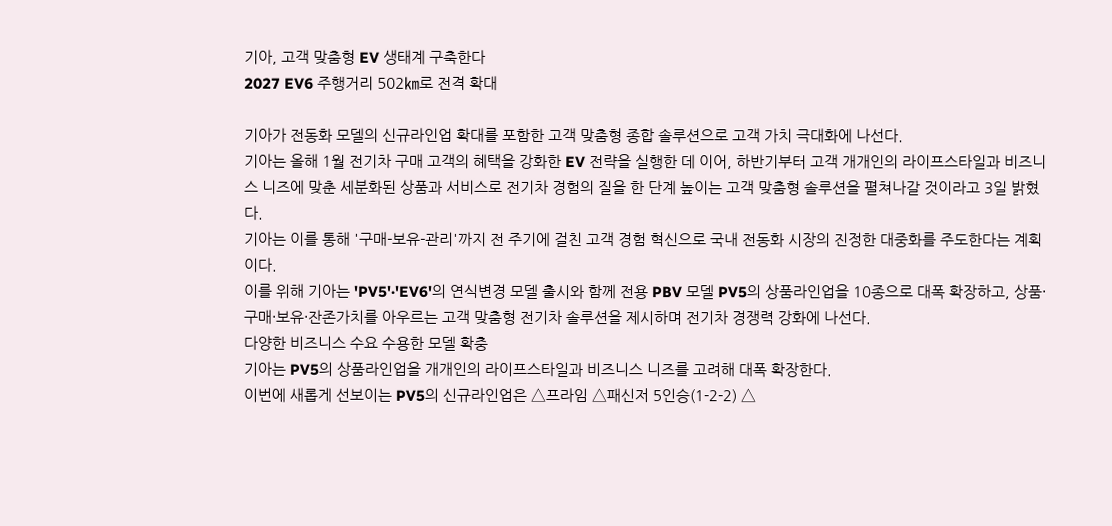기아, 고객 맞춤형 EV 생태계 구축한다
2027 EV6 주행거리 502㎞로 전격 확대

기아가 전동화 모델의 신규라인업 확대를 포함한 고객 맞춤형 종합 솔루션으로 고객 가치 극대화에 나선다.
기아는 올해 1월 전기차 구매 고객의 혜택을 강화한 EV 전략을 실행한 데 이어, 하반기부터 고객 개개인의 라이프스타일과 비즈니스 니즈에 맞춘 세분화된 상품과 서비스로 전기차 경험의 질을 한 단계 높이는 고객 맞춤형 솔루션을 펼쳐나갈 것이라고 3일 밝혔다.
기아는 이를 통해 '구매-보유-관리'까지 전 주기에 걸친 고객 경험 혁신으로 국내 전동화 시장의 진정한 대중화를 주도한다는 계획이다.
이를 위해 기아는 'PV5'·'EV6'의 연식변경 모델 출시와 함께 전용 PBV 모델 PV5의 상품라인업을 10종으로 대폭 확장하고, 상품·구매·보유·잔존가치를 아우르는 고객 맞춤형 전기차 솔루션을 제시하며 전기차 경쟁력 강화에 나선다.
다양한 비즈니스 수요 수용한 모델 확충
기아는 PV5의 상품라인업을 개개인의 라이프스타일과 비즈니스 니즈를 고려해 대폭 확장한다.
이번에 새롭게 선보이는 PV5의 신규라인업은 △프라임 △패신저 5인승(1-2-2) △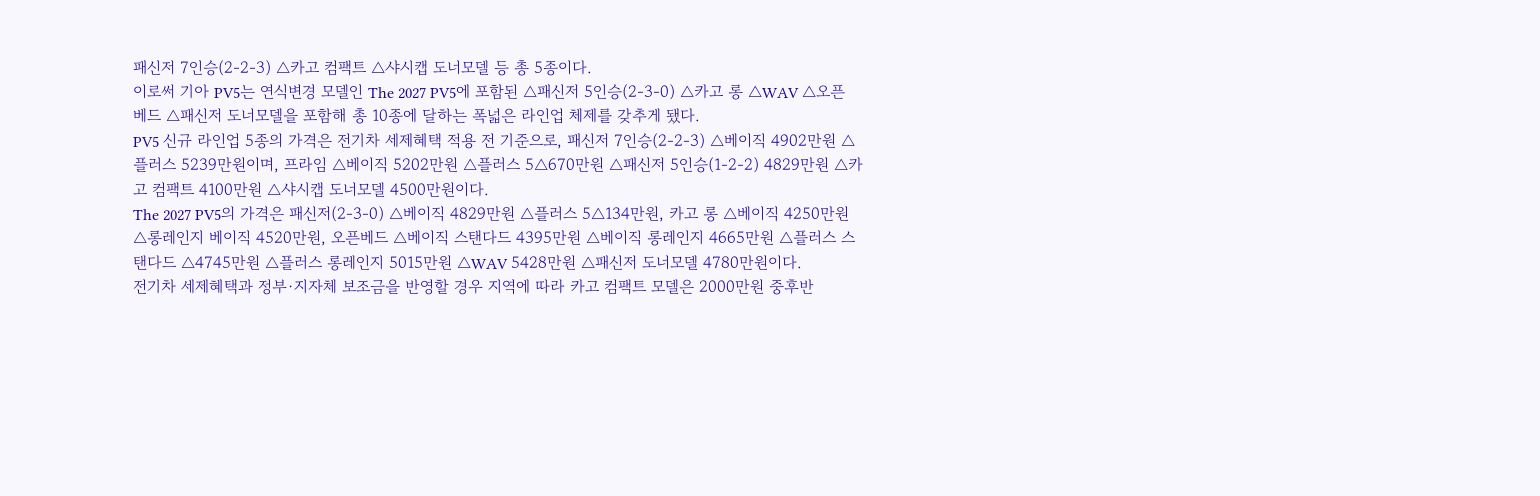패신저 7인승(2-2-3) △카고 컴팩트 △샤시캡 도너모델 등 총 5종이다.
이로써 기아 PV5는 연식변경 모델인 The 2027 PV5에 포함된 △패신저 5인승(2-3-0) △카고 롱 △WAV △오픈베드 △패신저 도너모델을 포함해 총 10종에 달하는 폭넓은 라인업 체제를 갖추게 됐다.
PV5 신규 라인업 5종의 가격은 전기차 세제혜택 적용 전 기준으로, 패신저 7인승(2-2-3) △베이직 4902만원 △플러스 5239만원이며, 프라임 △베이직 5202만원 △플러스 5△670만원 △패신저 5인승(1-2-2) 4829만원 △카고 컴팩트 4100만원 △샤시캡 도너모델 4500만원이다.
The 2027 PV5의 가격은 패신저(2-3-0) △베이직 4829만원 △플러스 5△134만원, 카고 롱 △베이직 4250만원 △롱레인지 베이직 4520만원, 오픈베드 △베이직 스탠다드 4395만원 △베이직 롱레인지 4665만원 △플러스 스탠다드 △4745만원 △플러스 롱레인지 5015만원 △WAV 5428만원 △패신저 도너모델 4780만원이다.
전기차 세제혜택과 정부·지자체 보조금을 반영할 경우 지역에 따라 카고 컴팩트 모델은 2000만원 중후반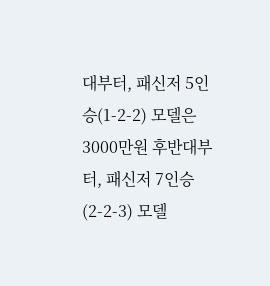대부터, 패신저 5인승(1-2-2) 모델은 3000만원 후반대부터, 패신저 7인승(2-2-3) 모델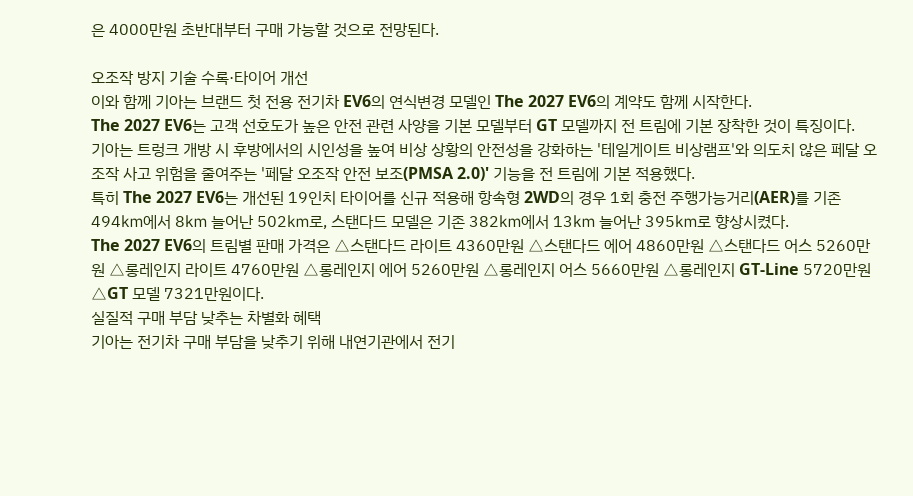은 4000만원 초반대부터 구매 가능할 것으로 전망된다.

오조작 방지 기술 수록·타이어 개선
이와 함께 기아는 브랜드 첫 전용 전기차 EV6의 연식변경 모델인 The 2027 EV6의 계약도 함께 시작한다.
The 2027 EV6는 고객 선호도가 높은 안전 관련 사양을 기본 모델부터 GT 모델까지 전 트림에 기본 장착한 것이 특징이다.
기아는 트렁크 개방 시 후방에서의 시인성을 높여 비상 상황의 안전성을 강화하는 '테일게이트 비상램프'와 의도치 않은 페달 오조작 사고 위험을 줄여주는 '페달 오조작 안전 보조(PMSA 2.0)' 기능을 전 트림에 기본 적용했다.
특히 The 2027 EV6는 개선된 19인치 타이어를 신규 적용해 항속형 2WD의 경우 1회 충전 주행가능거리(AER)를 기존 494㎞에서 8㎞ 늘어난 502㎞로, 스탠다드 모델은 기존 382㎞에서 13㎞ 늘어난 395㎞로 향상시켰다.
The 2027 EV6의 트림별 판매 가격은 △스탠다드 라이트 4360만원 △스탠다드 에어 4860만원 △스탠다드 어스 5260만원 △롱레인지 라이트 4760만원 △롱레인지 에어 5260만원 △롱레인지 어스 5660만원 △롱레인지 GT-Line 5720만원 △GT 모델 7321만원이다.
실질적 구매 부담 낮추는 차별화 혜택
기아는 전기차 구매 부담을 낮추기 위해 내연기관에서 전기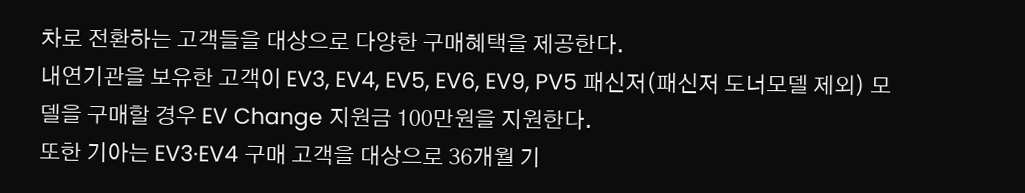차로 전환하는 고객들을 대상으로 다양한 구매혜택을 제공한다.
내연기관을 보유한 고객이 EV3, EV4, EV5, EV6, EV9, PV5 패신저(패신저 도너모델 제외) 모델을 구매할 경우 EV Change 지원금 100만원을 지원한다.
또한 기아는 EV3·EV4 구매 고객을 대상으로 36개월 기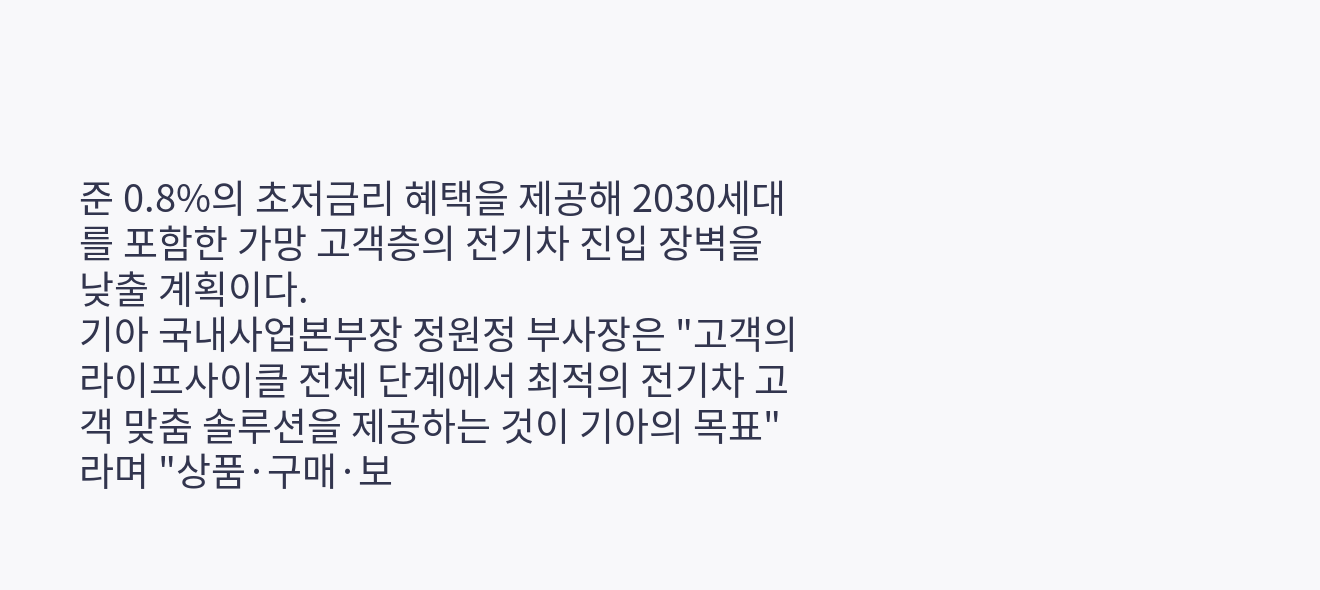준 0.8%의 초저금리 혜택을 제공해 2030세대를 포함한 가망 고객층의 전기차 진입 장벽을 낮출 계획이다.
기아 국내사업본부장 정원정 부사장은 "고객의 라이프사이클 전체 단계에서 최적의 전기차 고객 맞춤 솔루션을 제공하는 것이 기아의 목표"라며 "상품·구매·보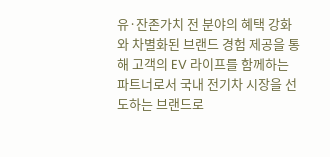유·잔존가치 전 분야의 혜택 강화와 차별화된 브랜드 경험 제공을 통해 고객의 EV 라이프를 함께하는 파트너로서 국내 전기차 시장을 선도하는 브랜드로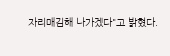자리매김해 나가겠다"고 밝혔다.